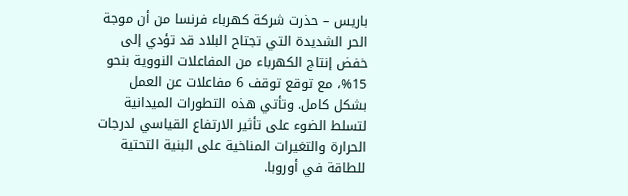باريس – حذرت شركة كهرباء فرنسا من أن موجة الحر الشديدة التي تجتاح البلاد قد تؤدي إلى خفض إنتاج الكهرباء من المفاعلات النووية بنحو 15%، مع توقع توقف 6 مفاعلات عن العمل بشكل كامل. وتأتي هذه التطورات الميدانية لتسلط الضوء على تأثير الارتفاع القياسي لدرجات الحرارة والتغيرات المناخية على البنية التحتية للطاقة في أوروبا.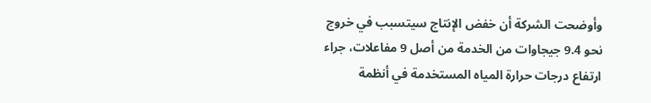وأوضحت الشركة أن خفض الإنتاج سيتسبب في خروج نحو 9.4 جيجاوات من الخدمة من أصل 9 مفاعلات، جراء ارتفاع درجات حرارة المياه المستخدمة في أنظمة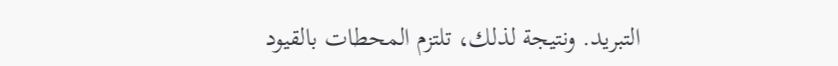التبريد. ونتيجة لذلك، تلتزم المحطات بالقيود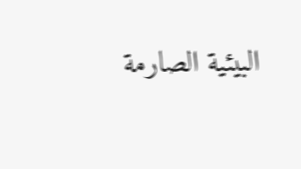البيئية الصارمة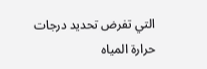التي تفرض تحديد درجات حرارة المياه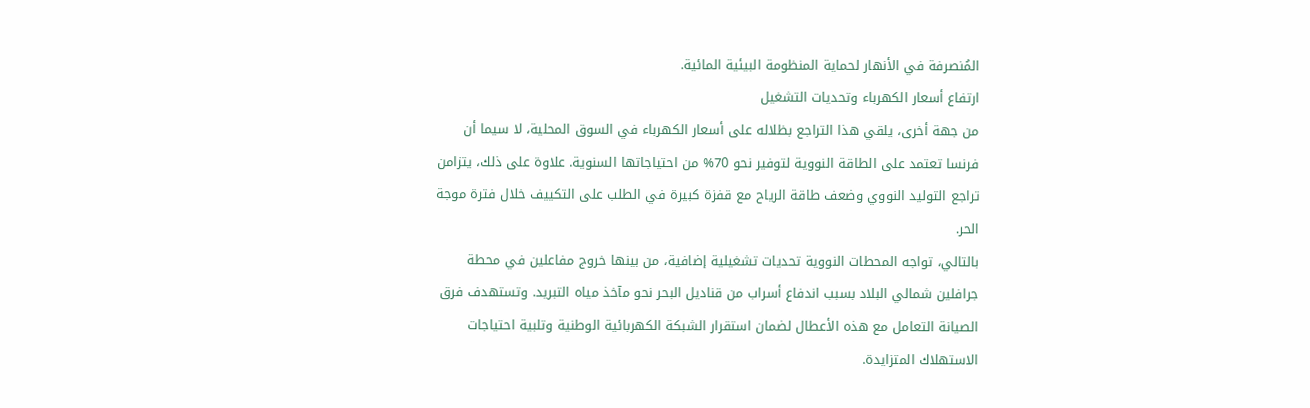المُنصرفة في الأنهار لحماية المنظومة البيئية المائية.
ارتفاع أسعار الكهرباء وتحديات التشغيل
من جهة أخرى، يلقي هذا التراجع بظلاله على أسعار الكهرباء في السوق المحلية، لا سيما أن فرنسا تعتمد على الطاقة النووية لتوفير نحو 70% من احتياجاتها السنوية. علاوة على ذلك، يتزامن تراجع التوليد النووي وضعف طاقة الرياح مع قفزة كبيرة في الطلب على التكييف خلال فترة موجة الحر.
بالتالي، تواجه المحطات النووية تحديات تشغيلية إضافية، من بينها خروج مفاعلين في محطة جرافلين شمالي البلاد بسبب اندفاع أسراب من قناديل البحر نحو مآخذ مياه التبريد. وتستهدف فرق الصيانة التعامل مع هذه الأعطال لضمان استقرار الشبكة الكهربائية الوطنية وتلبية احتياجات الاستهلاك المتزايدة.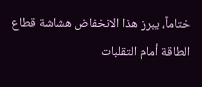ختاماً، يبرز هذا الانخفاض هشاشة قطاع الطاقة أمام التقلبات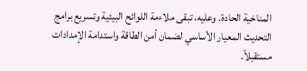المناخية الحادة. وعليه، تبقى ملاءمة اللوائح البيئية وتسريع برامج التحديث المعيار الأساسي لضمان أمن الطاقة واستدامة الإمدادات مستقبلاً.